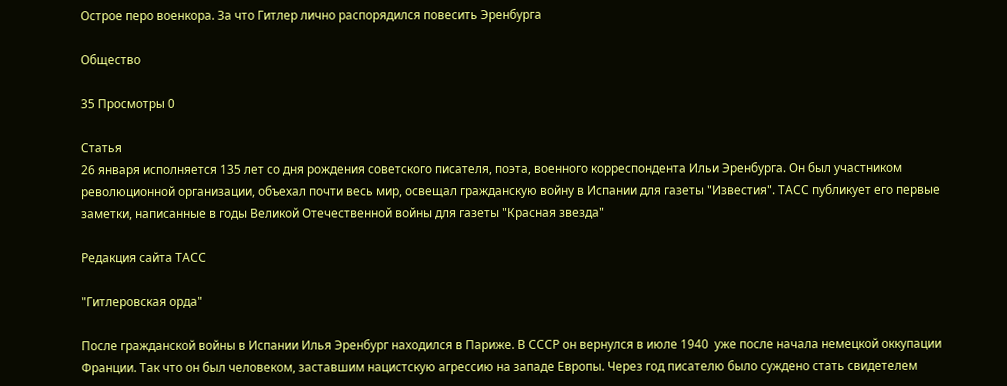Острое перо военкора. За что Гитлер лично распорядился повесить Эренбурга

Общество

35 Просмотры 0

Статья
26 января исполняется 135 лет со дня рождения советского писателя, поэта, военного корреспондента Ильи Эренбурга. Он был участником революционной организации, объехал почти весь мир, освещал гражданскую войну в Испании для газеты "Известия". ТАСС публикует его первые заметки, написанные в годы Великой Отечественной войны для газеты "Красная звезда"

Редакция сайта ТАСС

"Гитлеровская орда"

После гражданской войны в Испании Илья Эренбург находился в Париже. В СССР он вернулся в июле 1940  уже после начала немецкой оккупации Франции. Так что он был человеком, заставшим нацистскую агрессию на западе Европы. Через год писателю было суждено стать свидетелем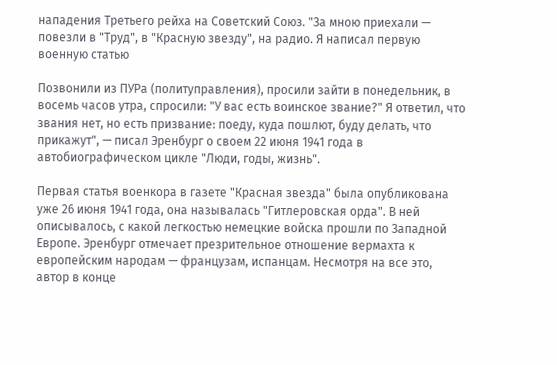нападения Третьего рейха на Советский Союз. "За мною приехали — повезли в "Труд", в "Красную звезду", на радио. Я написал первую военную статью

Позвонили из ПУРа (политуправления), просили зайти в понедельник, в восемь часов утра, спросили: "У вас есть воинское звание?" Я ответил, что звания нет, но есть призвание: поеду, куда пошлют, буду делать, что прикажут", — писал Эренбург о своем 22 июня 1941 года в автобиографическом цикле "Люди, годы, жизнь".

Первая статья военкора в газете "Красная звезда" была опубликована уже 26 июня 1941 года, она называлась "Гитлеровская орда". В ней описывалось, с какой легкостью немецкие войска прошли по Западной Европе. Эренбург отмечает презрительное отношение вермахта к европейским народам — французам, испанцам. Несмотря на все это, автор в конце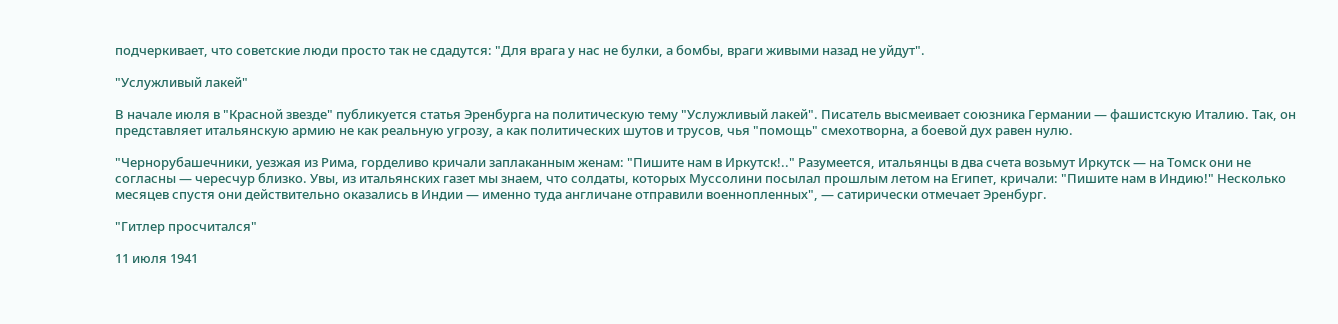подчеркивает, что советские люди просто так не сдадутся: "Для врага у нас не булки, а бомбы, враги живыми назад не уйдут".

"Услужливый лакей"

В начале июля в "Красной звезде" публикуется статья Эренбурга на политическую тему "Услужливый лакей". Писатель высмеивает союзника Германии — фашистскую Италию. Так, он представляет итальянскую армию не как реальную угрозу, а как политических шутов и трусов, чья "помощь" смехотворна, а боевой дух равен нулю.

"Чернорубашечники, уезжая из Рима, горделиво кричали заплаканным женам: "Пишите нам в Иркутск!.." Разумеется, итальянцы в два счета возьмут Иркутск — на Томск они не согласны — чересчур близко. Увы, из итальянских газет мы знаем, что солдаты, которых Муссолини посылал прошлым летом на Египет, кричали: "Пишите нам в Индию!" Несколько месяцев спустя они действительно оказались в Индии — именно туда англичане отправили военнопленных", — сатирически отмечает Эренбург.

"Гитлер просчитался"

11 июля 1941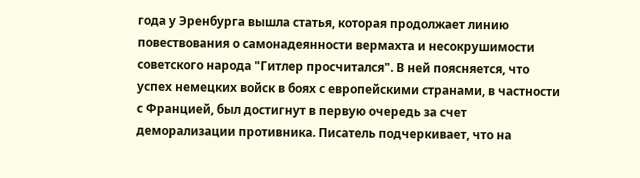года у Эренбурга вышла статья, которая продолжает линию повествования о самонадеянности вермахта и несокрушимости советского народа "Гитлер просчитался". В ней поясняется, что успех немецких войск в боях с европейскими странами, в частности с Францией, был достигнут в первую очередь за счет деморализации противника. Писатель подчеркивает, что на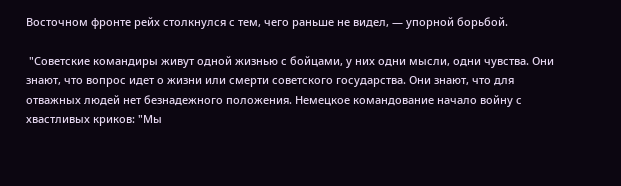Восточном фронте рейх столкнулся с тем, чего раньше не видел, — упорной борьбой.

 "Советские командиры живут одной жизнью с бойцами, у них одни мысли, одни чувства. Они знают, что вопрос идет о жизни или смерти советского государства. Они знают, что для отважных людей нет безнадежного положения. Немецкое командование начало войну с хвастливых криков: "Мы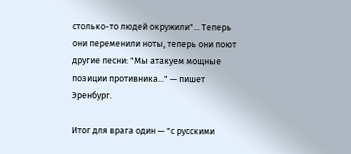столько-то людей окружили"... Теперь они переменили ноты, теперь они поют другие песни: "Мы атакуем мощные позиции противника..." — пишет Эренбург.

Итог для врага один — "с русскими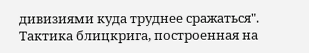дивизиями куда труднее сражаться". Тактика блицкрига, построенная на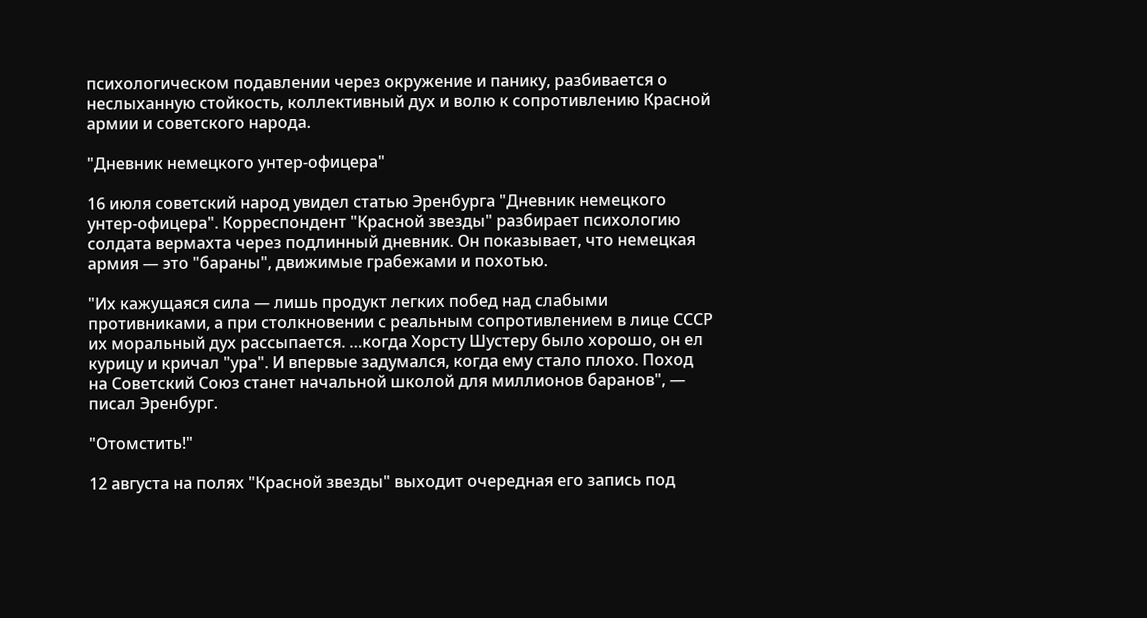психологическом подавлении через окружение и панику, разбивается о неслыханную стойкость, коллективный дух и волю к сопротивлению Красной армии и советского народа.

"Дневник немецкого унтер-офицера"

16 июля советский народ увидел статью Эренбурга "Дневник немецкого унтер-офицера". Корреспондент "Красной звезды" разбирает психологию солдата вермахта через подлинный дневник. Он показывает, что немецкая армия — это "бараны", движимые грабежами и похотью.

"Их кажущаяся сила — лишь продукт легких побед над слабыми противниками, а при столкновении с реальным сопротивлением в лице СССР их моральный дух рассыпается. …когда Хорсту Шустеру было хорошо, он ел курицу и кричал "ура". И впервые задумался, когда ему стало плохо. Поход на Советский Союз станет начальной школой для миллионов баранов", — писал Эренбург.

"Отомстить!"

12 августа на полях "Красной звезды" выходит очередная его запись под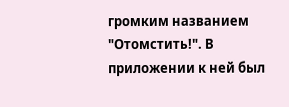громким названием "Отомстить!". В приложении к ней был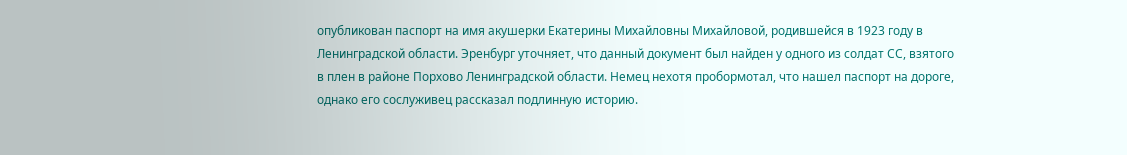опубликован паспорт на имя акушерки Екатерины Михайловны Михайловой, родившейся в 1923 году в Ленинградской области. Эренбург уточняет, что данный документ был найден у одного из солдат СС, взятого в плен в районе Порхово Ленинградской области. Немец нехотя пробормотал, что нашел паспорт на дороге, однако его сослуживец рассказал подлинную историю.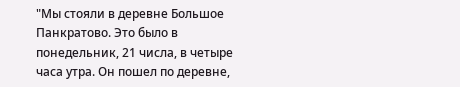"Мы стояли в деревне Большое Панкратово. Это было в понедельник, 21 числа, в четыре часа утра. Он пошел по деревне,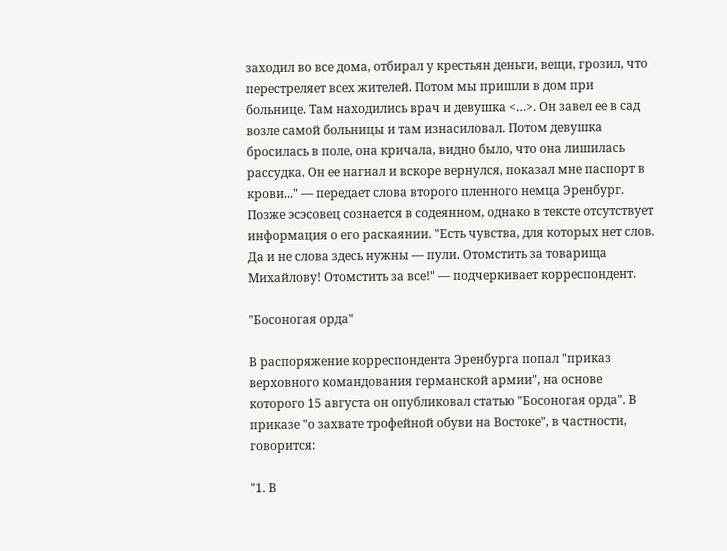заходил во все дома, отбирал у крестьян деньги, вещи, грозил, что перестреляет всех жителей. Потом мы пришли в дом при больнице. Там находились врач и девушка <…>. Он завел ее в сад возле самой больницы и там изнасиловал. Потом девушка бросилась в поле, она кричала, видно было, что она лишилась рассудка. Он ее нагнал и вскоре вернулся, показал мне паспорт в крови..." — передает слова второго пленного немца Эренбург. Позже эсэсовец сознается в содеянном, однако в тексте отсутствует информация о его раскаянии. "Есть чувства, для которых нет слов. Да и не слова здесь нужны — пули. Отомстить за товарища Михайлову! Отомстить за все!" — подчеркивает корреспондент.

"Босоногая орда"

В распоряжение корреспондента Эренбурга попал "приказ верховного командования германской армии", на основе которого 15 августа он опубликовал статью "Босоногая орда". В приказе "о захвате трофейной обуви на Востоке", в частности, говорится:

"1. В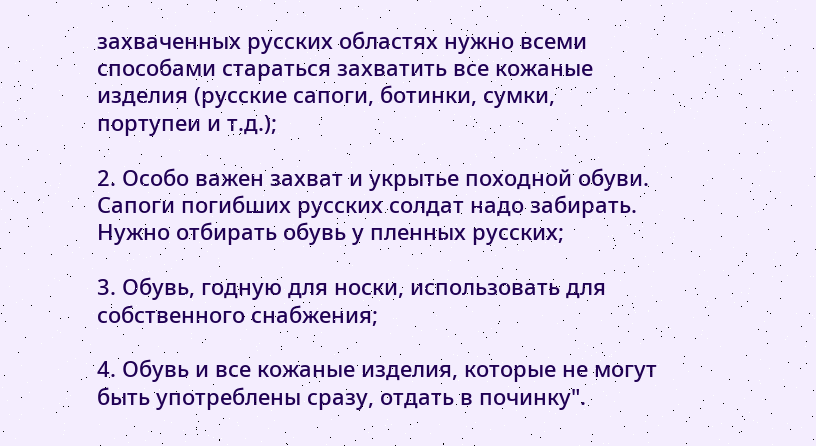захваченных русских областях нужно всеми способами стараться захватить все кожаные изделия (русские сапоги, ботинки, сумки, портупеи и т.д.);

2. Особо важен захват и укрытье походной обуви. Сапоги погибших русских солдат надо забирать. Нужно отбирать обувь у пленных русских;

3. Обувь, годную для носки, использовать для собственного снабжения;

4. Обувь и все кожаные изделия, которые не могут быть употреблены сразу, отдать в починку".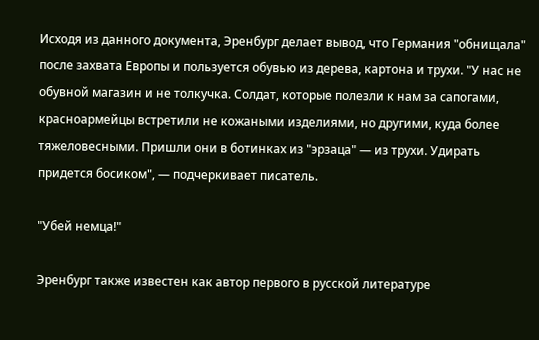Исходя из данного документа, Эренбург делает вывод, что Германия "обнищала" после захвата Европы и пользуется обувью из дерева, картона и трухи. "У нас не обувной магазин и не толкучка. Солдат, которые полезли к нам за сапогами, красноармейцы встретили не кожаными изделиями, но другими, куда более тяжеловесными. Пришли они в ботинках из "эрзаца" — из трухи. Удирать придется босиком", — подчеркивает писатель.

"Убей немца!"

Эренбург также известен как автор первого в русской литературе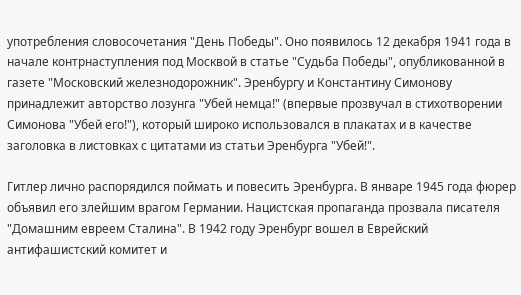употребления словосочетания "День Победы". Оно появилось 12 декабря 1941 года в начале контрнаступления под Москвой в статье "Судьба Победы", опубликованной в газете "Московский железнодорожник". Эренбургу и Константину Симонову принадлежит авторство лозунга "Убей немца!" (впервые прозвучал в стихотворении Симонова "Убей его!"), который широко использовался в плакатах и в качестве заголовка в листовках с цитатами из статьи Эренбурга "Убей!".

Гитлер лично распорядился поймать и повесить Эренбурга. В январе 1945 года фюрер объявил его злейшим врагом Германии. Нацистская пропаганда прозвала писателя "Домашним евреем Сталина". В 1942 году Эренбург вошел в Еврейский антифашистский комитет и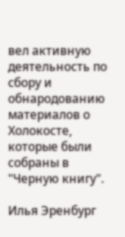вел активную деятельность по сбору и обнародованию материалов о Холокосте, которые были собраны в "Черную книгу".

Илья Эренбург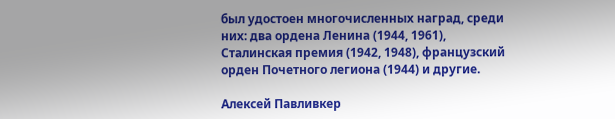был удостоен многочисленных наград, среди них: два ордена Ленина (1944, 1961), Сталинская премия (1942, 1948), французский орден Почетного легиона (1944) и другие.

Алексей Павливкер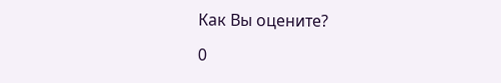Как Вы оцените?

0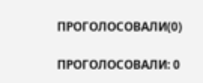ПРОГОЛОСОВАЛИ(0)

ПРОГОЛОСОВАЛИ: 0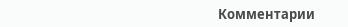Комментарии